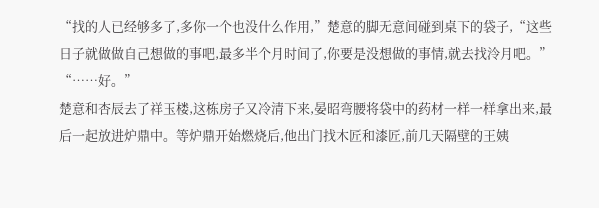“找的人已经够多了,多你一个也没什么作用,”楚意的脚无意间碰到桌下的袋子,“这些日子就做做自己想做的事吧,最多半个月时间了,你要是没想做的事情,就去找泠月吧。”
“……好。”
楚意和杏辰去了祥玉楼,这栋房子又冷清下来,晏昭弯腰将袋中的药材一样一样拿出来,最后一起放进炉鼎中。等炉鼎开始燃烧后,他出门找木匠和漆匠,前几天隔壁的王姨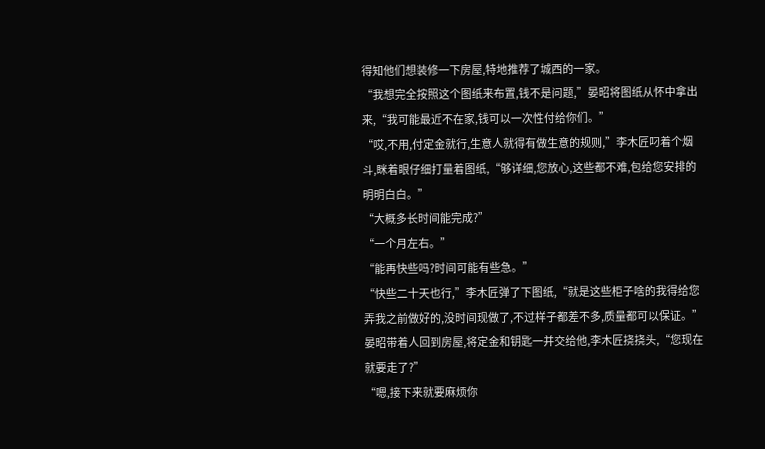得知他们想装修一下房屋,特地推荐了城西的一家。
“我想完全按照这个图纸来布置,钱不是问题,”晏昭将图纸从怀中拿出来,“我可能最近不在家,钱可以一次性付给你们。”
“哎,不用,付定金就行,生意人就得有做生意的规则,”李木匠叼着个烟斗,眯着眼仔细打量着图纸,“够详细,您放心,这些都不难,包给您安排的明明白白。”
“大概多长时间能完成?”
“一个月左右。”
“能再快些吗?时间可能有些急。”
“快些二十天也行,”李木匠弹了下图纸,“就是这些柜子啥的我得给您弄我之前做好的,没时间现做了,不过样子都差不多,质量都可以保证。”
晏昭带着人回到房屋,将定金和钥匙一并交给他,李木匠挠挠头,“您现在就要走了?”
“嗯,接下来就要麻烦你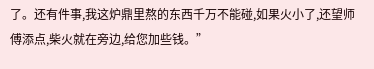了。还有件事,我这炉鼎里熬的东西千万不能碰,如果火小了,还望师傅添点,柴火就在旁边,给您加些钱。”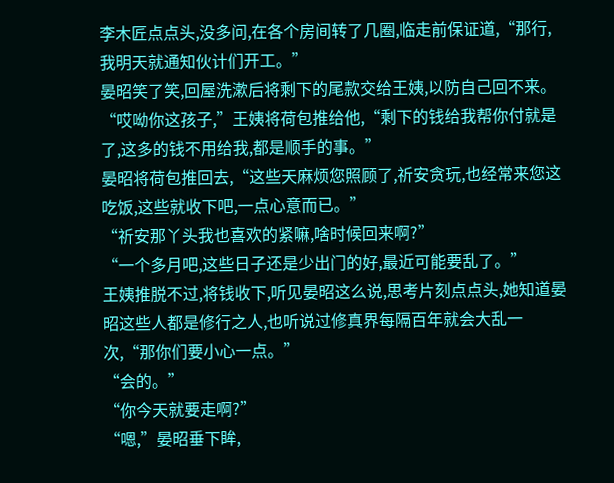李木匠点点头,没多问,在各个房间转了几圈,临走前保证道,“那行,我明天就通知伙计们开工。”
晏昭笑了笑,回屋洗漱后将剩下的尾款交给王姨,以防自己回不来。
“哎呦你这孩子,”王姨将荷包推给他,“剩下的钱给我帮你付就是了,这多的钱不用给我,都是顺手的事。”
晏昭将荷包推回去,“这些天麻烦您照顾了,祈安贪玩,也经常来您这吃饭,这些就收下吧,一点心意而已。”
“祈安那丫头我也喜欢的紧嘛,啥时候回来啊?”
“一个多月吧,这些日子还是少出门的好,最近可能要乱了。”
王姨推脱不过,将钱收下,听见晏昭这么说,思考片刻点点头,她知道晏昭这些人都是修行之人,也听说过修真界每隔百年就会大乱一次,“那你们要小心一点。”
“会的。”
“你今天就要走啊?”
“嗯,”晏昭垂下眸,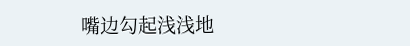嘴边勾起浅浅地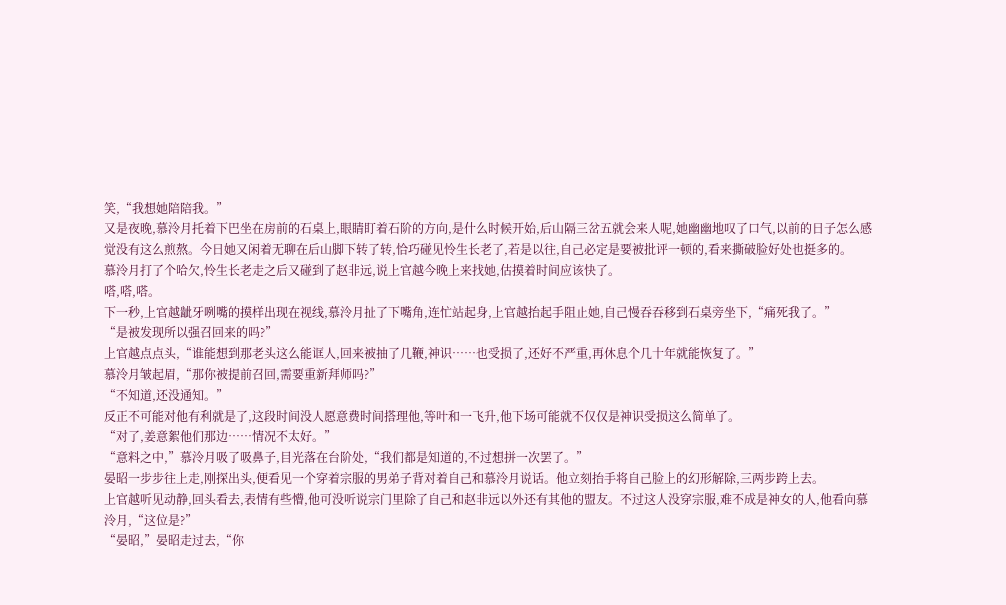笑,“我想她陪陪我。”
又是夜晚,慕泠月托着下巴坐在房前的石桌上,眼睛盯着石阶的方向,是什么时候开始,后山隔三岔五就会来人呢,她幽幽地叹了口气,以前的日子怎么感觉没有这么煎熬。今日她又闲着无聊在后山脚下转了转,恰巧碰见怜生长老了,若是以往,自己必定是要被批评一顿的,看来撕破脸好处也挺多的。
慕泠月打了个哈欠,怜生长老走之后又碰到了赵非远,说上官越今晚上来找她,估摸着时间应该快了。
嗒,嗒,嗒。
下一秒,上官越龇牙咧嘴的摸样出现在视线,慕泠月扯了下嘴角,连忙站起身,上官越抬起手阻止她,自己慢吞吞移到石桌旁坐下,“痛死我了。”
“是被发现所以强召回来的吗?”
上官越点点头,“谁能想到那老头这么能诓人,回来被抽了几鞭,神识……也受损了,还好不严重,再休息个几十年就能恢复了。”
慕泠月皱起眉,“那你被提前召回,需要重新拜师吗?”
“不知道,还没通知。”
反正不可能对他有利就是了,这段时间没人愿意费时间搭理他,等叶和一飞升,他下场可能就不仅仅是神识受损这么简单了。
“对了,姜意絮他们那边……情况不太好。”
“意料之中,”慕泠月吸了吸鼻子,目光落在台阶处,“我们都是知道的,不过想拼一次罢了。”
晏昭一步步往上走,刚探出头,便看见一个穿着宗服的男弟子背对着自己和慕泠月说话。他立刻抬手将自己脸上的幻形解除,三两步跨上去。
上官越听见动静,回头看去,表情有些懵,他可没听说宗门里除了自己和赵非远以外还有其他的盟友。不过这人没穿宗服,难不成是神女的人,他看向慕泠月,“这位是?”
“晏昭,”晏昭走过去,“你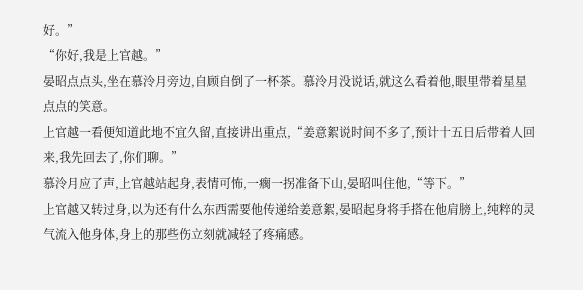好。”
“你好,我是上官越。”
晏昭点点头,坐在慕泠月旁边,自顾自倒了一杯茶。慕泠月没说话,就这么看着他,眼里带着星星点点的笑意。
上官越一看便知道此地不宜久留,直接讲出重点,“姜意絮说时间不多了,预计十五日后带着人回来,我先回去了,你们聊。”
慕泠月应了声,上官越站起身,表情可怖,一瘸一拐准备下山,晏昭叫住他,“等下。”
上官越又转过身,以为还有什么东西需要他传递给姜意絮,晏昭起身将手搭在他肩膀上,纯粹的灵气流入他身体,身上的那些伤立刻就减轻了疼痛感。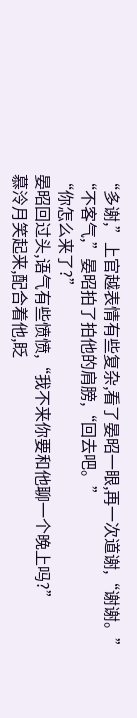“多谢,”上官越表情有些复杂,看了晏昭一眼,再一次道谢,“谢谢。”
“不客气,”晏昭拍了拍他的肩膀,“回去吧。”
“你怎么来了?”
晏昭回过头,语气有些愤愤,“我不来你要和他聊一个晚上吗?”
慕泠月笑起来,配合着他,眨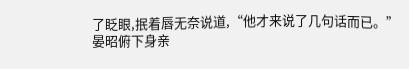了眨眼,抿着唇无奈说道,“他才来说了几句话而已。”
晏昭俯下身亲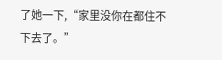了她一下,“家里没你在都住不下去了。”